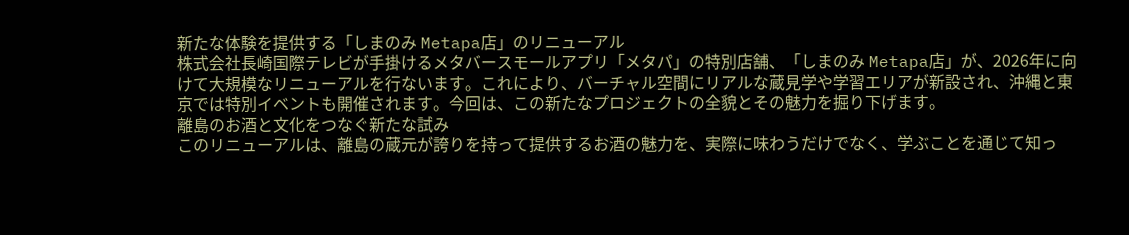新たな体験を提供する「しまのみ Metapa店」のリニューアル
株式会社長崎国際テレビが手掛けるメタバースモールアプリ「メタパ」の特別店舗、「しまのみ Metapa店」が、2026年に向けて大規模なリニューアルを行ないます。これにより、バーチャル空間にリアルな蔵見学や学習エリアが新設され、沖縄と東京では特別イベントも開催されます。今回は、この新たなプロジェクトの全貌とその魅力を掘り下げます。
離島のお酒と文化をつなぐ新たな試み
このリニューアルは、離島の蔵元が誇りを持って提供するお酒の魅力を、実際に味わうだけでなく、学ぶことを通じて知っ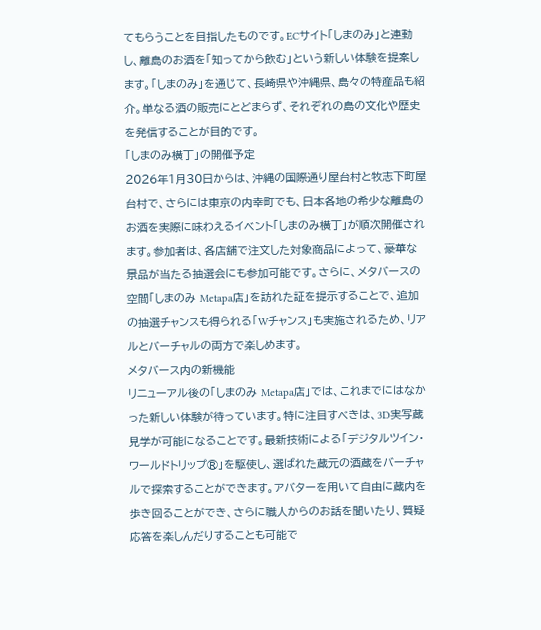てもらうことを目指したものです。ECサイト「しまのみ」と連動し、離島のお酒を「知ってから飲む」という新しい体験を提案します。「しまのみ」を通じて、長崎県や沖縄県、島々の特産品も紹介。単なる酒の販売にとどまらず、それぞれの島の文化や歴史を発信することが目的です。
「しまのみ横丁」の開催予定
2026年1月30日からは、沖縄の国際通り屋台村と牧志下町屋台村で、さらには東京の内幸町でも、日本各地の希少な離島のお酒を実際に味わえるイベント「しまのみ横丁」が順次開催されます。参加者は、各店舗で注文した対象商品によって、豪華な景品が当たる抽選会にも参加可能です。さらに、メタバースの空間「しまのみ Metapa店」を訪れた証を提示することで、追加の抽選チャンスも得られる「Wチャンス」も実施されるため、リアルとバーチャルの両方で楽しめます。
メタバース内の新機能
リニューアル後の「しまのみ Metapa店」では、これまでにはなかった新しい体験が待っています。特に注目すべきは、3D実写蔵見学が可能になることです。最新技術による「デジタルツイン・ワールドトリップ®」を駆使し、選ばれた蔵元の酒蔵をバーチャルで探索することができます。アバターを用いて自由に蔵内を歩き回ることができ、さらに職人からのお話を聞いたり、質疑応答を楽しんだりすることも可能で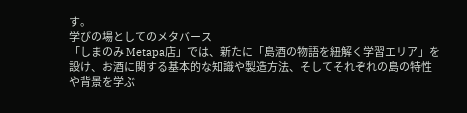す。
学びの場としてのメタバース
「しまのみ Metapa店」では、新たに「島酒の物語を紐解く学習エリア」を設け、お酒に関する基本的な知識や製造方法、そしてそれぞれの島の特性や背景を学ぶ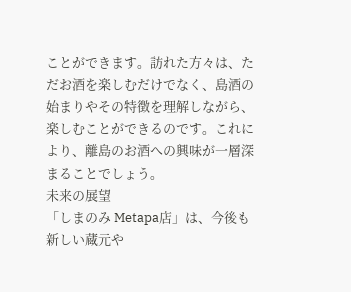ことができます。訪れた方々は、ただお酒を楽しむだけでなく、島酒の始まりやその特徴を理解しながら、楽しむことができるのです。これにより、離島のお酒への興味が一層深まることでしょう。
未来の展望
「しまのみ Metapa店」は、今後も新しい蔵元や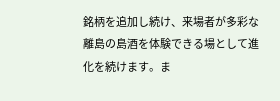銘柄を追加し続け、来場者が多彩な離島の島酒を体験できる場として進化を続けます。ま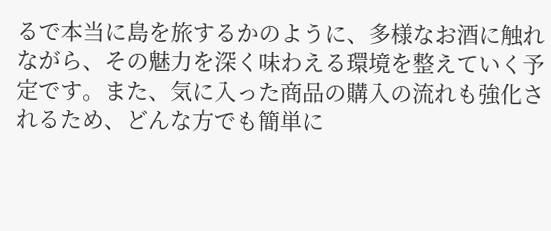るで本当に島を旅するかのように、多様なお酒に触れながら、その魅力を深く味わえる環境を整えていく予定です。また、気に入った商品の購入の流れも強化されるため、どんな方でも簡単に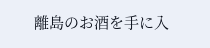離島のお酒を手に入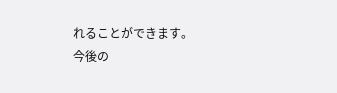れることができます。
今後の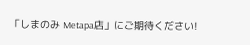「しまのみ Metapa店」にご期待ください!